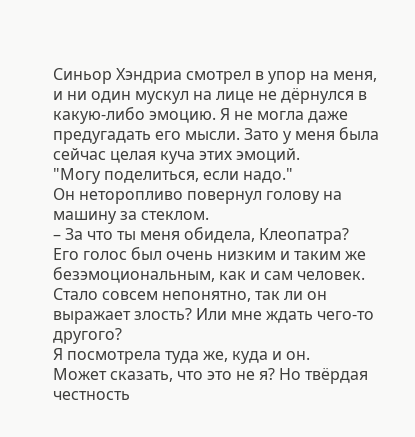Синьор Хэндриа смотрел в упор на меня, и ни один мускул на лице не дёрнулся в какую-либо эмоцию. Я не могла даже предугадать его мысли. Зато у меня была сейчас целая куча этих эмоций.
"Могу поделиться, если надо."
Он неторопливо повернул голову на машину за стеклом.
– За что ты меня обидела, Клеопатра?
Его голос был очень низким и таким же безэмоциональным, как и сам человек. Стало совсем непонятно, так ли он выражает злость? Или мне ждать чего-то другого?
Я посмотрела туда же, куда и он.
Может сказать, что это не я? Но твёрдая честность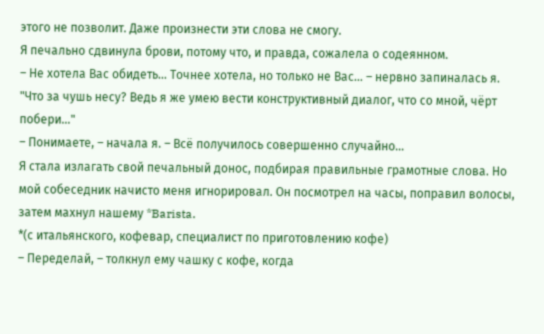этого не позволит. Даже произнести эти слова не смогу.
Я печально сдвинула брови, потому что, и правда, сожалела о содеянном.
– Не хотела Вас обидеть… Точнее хотела, но только не Вас… – нервно запиналась я.
"Что за чушь несу? Ведь я же умею вести конструктивный диалог, что со мной, чёрт побери…"
– Понимаете, – начала я. – Всё получилось совершенно случайно…
Я стала излагать свой печальный донос, подбирая правильные грамотные слова. Но мой собеседник начисто меня игнорировал. Он посмотрел на часы, поправил волосы, затем махнул нашему *Barista.
*(с итальянского, кофевар, специалист по приготовлению кофе)
– Переделай, – толкнул ему чашку с кофе, когда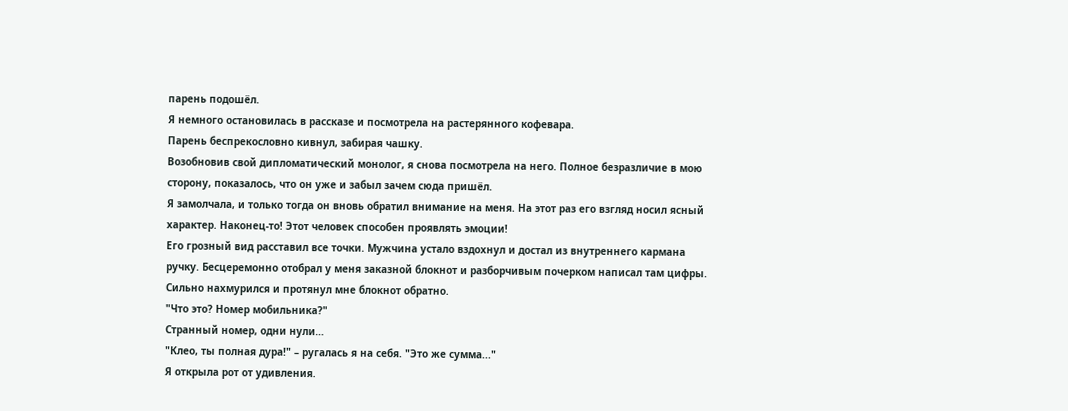парень подошёл.
Я немного остановилась в рассказе и посмотрела на растерянного кофевара.
Парень беспрекословно кивнул, забирая чашку.
Возобновив свой дипломатический монолог, я снова посмотрела на него. Полное безразличие в мою сторону, показалось, что он уже и забыл зачем сюда пришёл.
Я замолчала, и только тогда он вновь обратил внимание на меня. На этот раз его взгляд носил ясный характер. Наконец-то! Этот человек способен проявлять эмоции!
Его грозный вид расставил все точки. Мужчина устало вздохнул и достал из внутреннего кармана ручку. Бесцеремонно отобрал у меня заказной блокнот и разборчивым почерком написал там цифры.
Сильно нахмурился и протянул мне блокнот обратно.
"Что это? Номер мобильника?"
Странный номер, одни нули…
"Клео, ты полная дура!" – ругалась я на себя. "Это же сумма..."
Я открыла рот от удивления.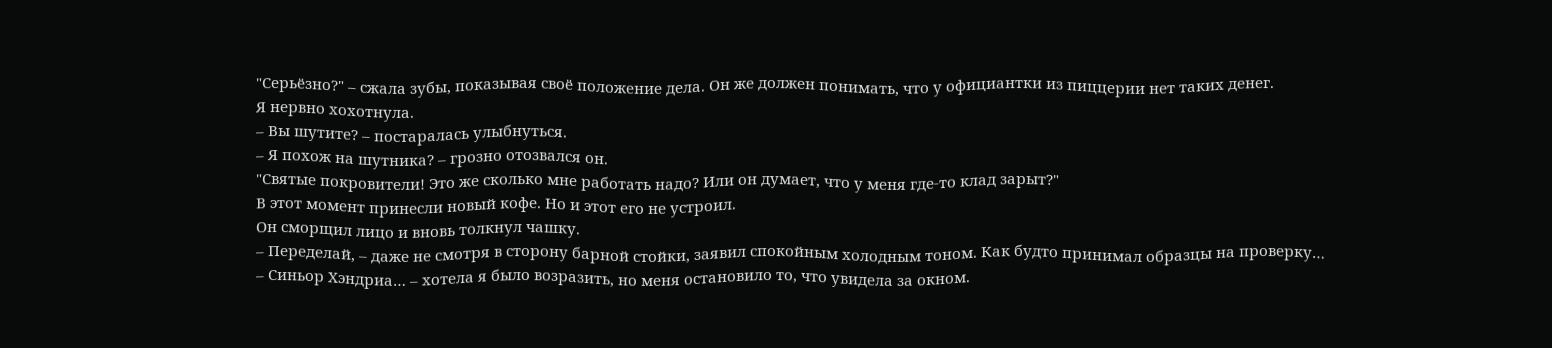"Серьёзно?" – сжала зубы, показывая своё положение дела. Он же должен понимать, что у официантки из пиццерии нет таких денег.
Я нервно хохотнула.
– Вы шутите? – постаралась улыбнуться.
– Я похож на шутника? – грозно отозвался он.
"Святые покровители! Это же сколько мне работать надо? Или он думает, что у меня где-то клад зарыт?"
В этот момент принесли новый кофе. Но и этот его не устроил.
Он сморщил лицо и вновь толкнул чашку.
– Переделай, – даже не смотря в сторону барной стойки, заявил спокойным холодным тоном. Как будто принимал образцы на проверку…
– Синьор Хэндриа… – хотела я было возразить, но меня остановило то, что увидела за окном.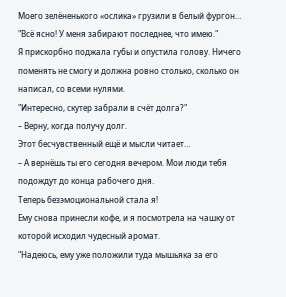Моего зелёненького «ослика» грузили в белый фургон…
"Всё ясно! У меня забирают последнее, что имею."
Я прискорбно поджала губы и опустила голову. Ничего поменять не смогу и должна ровно столько, сколько он написал, со всеми нулями.
"Интересно, скутер забрали в счёт долга?"
– Верну, когда получу долг.
Этот бесчувственный ещё и мысли читает…
– А вернёшь ты его сегодня вечером. Мои люди тебя подождут до конца рабочего дня.
Теперь безэмоциональной стала я!
Ему снова принесли кофе, и я посмотрела на чашку от которой исходил чудесный аромат.
"Надеюсь, ему уже положили туда мышьяка за его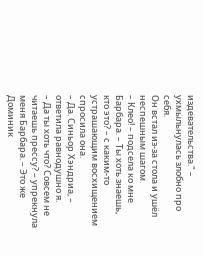издевательства." – ухмыльнулась злобно про себя.
Он встал из-за стола и ушёл неспешным шагом.
– Клео! – подсела ко мне Барбара. – Ты хоть знаешь, кто это? – с каким-то устрашающим восхищением спросила она.
– Да. Синьор Хэндриа, – ответила равнодушно я.
– Да ты хоть что? Совсем не читаешь прессу? – упрекнула меня Барбара. – Это же Доминик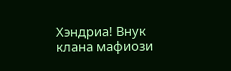Хэндриа! Внук клана мафиози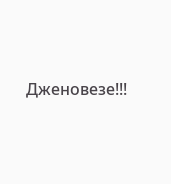Дженовезе!!!